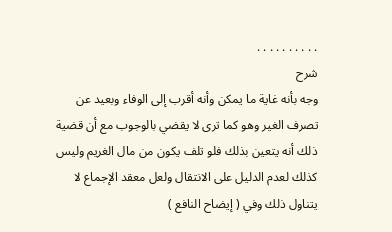. . . . . . . . . .
شرح
وجه بأنه غاية ما يمكن وأنه أقرب إلى الوفاء وبعيد عن تصرف الغير وهو كما ترى لا يقضي بالوجوب مع أن قضية ذلك أنه يتعين بذلك فلو تلف يكون من مال الغريم وليس كذلك لعدم الدليل على الانتقال ولعل معقد الإجماع لا يتناول ذلك وفي ( إيضاح النافع )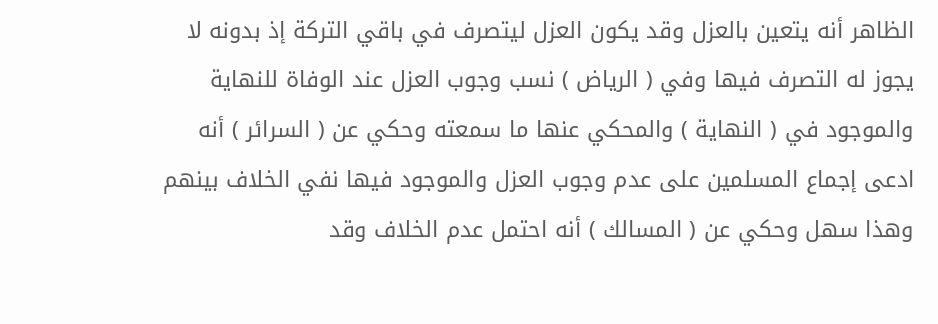الظاهر أنه يتعين بالعزل وقد يكون العزل ليتصرف في باقي التركة إذ بدونه لا يجوز له التصرف فيها وفي ( الرياض ) نسب وجوب العزل عند الوفاة للنهاية والموجود في ( النهاية ) والمحكي عنها ما سمعته وحكي عن ( السرائر ) أنه ادعى إجماع المسلمين على عدم وجوب العزل والموجود فيها نفي الخلاف بينهم وهذا سهل وحكي عن ( المسالك ) أنه احتمل عدم الخلاف وقد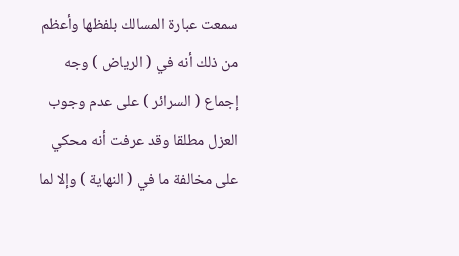سمعت عبارة المسالك بلفظها وأعظم من ذلك أنه في ( الرياض ) وجه إجماع ( السرائر ) على عدم وجوب العزل مطلقا وقد عرفت أنه محكي على مخالفة ما في ( النهاية ) وإلا لما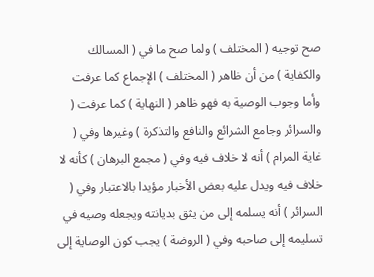صح توجيه ( المختلف ) ولما صح ما في ( المسالك والكفاية ) من أن ظاهر ( المختلف ) الإجماع كما عرفت وأما وجوب الوصية به فهو ظاهر ( النهاية ) كما عرفت ( والسرائر وجامع الشرائع والنافع والتذكرة ) وغيرها وفي ( غاية المرام ) أنه لا خلاف فيه وفي ( مجمع البرهان ) كأنه لا خلاف فيه ويدل عليه بعض الأخبار مؤيدا بالاعتبار وفي ( السرائر ) أنه يسلمه إلى من يثق بديانته ويجعله وصيه في تسليمه إلى صاحبه وفي ( الروضة ) يجب كون الوصاية إلى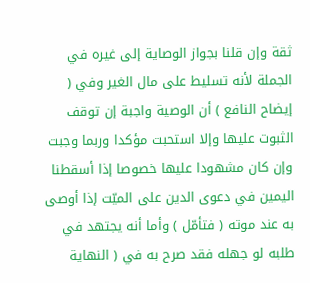ثقة وإن قلنا بجواز الوصاية إلى غيره في الجملة لأنه تسليط على مال الغير وفي ( إيضاح النافع ) أن الوصية واجبة إن توقف الثبوت عليها وإلا استحبت مؤكدا وربما وجبت وإن كان مشهودا عليها خصوصا إذا أسقطنا اليمين في دعوى الدين على الميّت إذا أوصى به عند موته ( فتأمّل ) وأما أنه يجتهد في طلبه لو جهله فقد صرح به في ( النهاية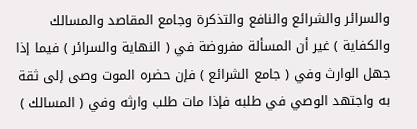والسرائر والشرائع والنافع والتذكرة وجامع المقاصد والمسالك والكفاية ) غير أن المسألة مفروضة في ( النهاية والسرائر ) فيما إذا جهل الوارث وفي ( جامع الشرائع ) فإن حضره الموت وصى إلى ثقة به واجتهد الوصي في طلبه فإذا مات طلب وارثه وفي ( المسالك )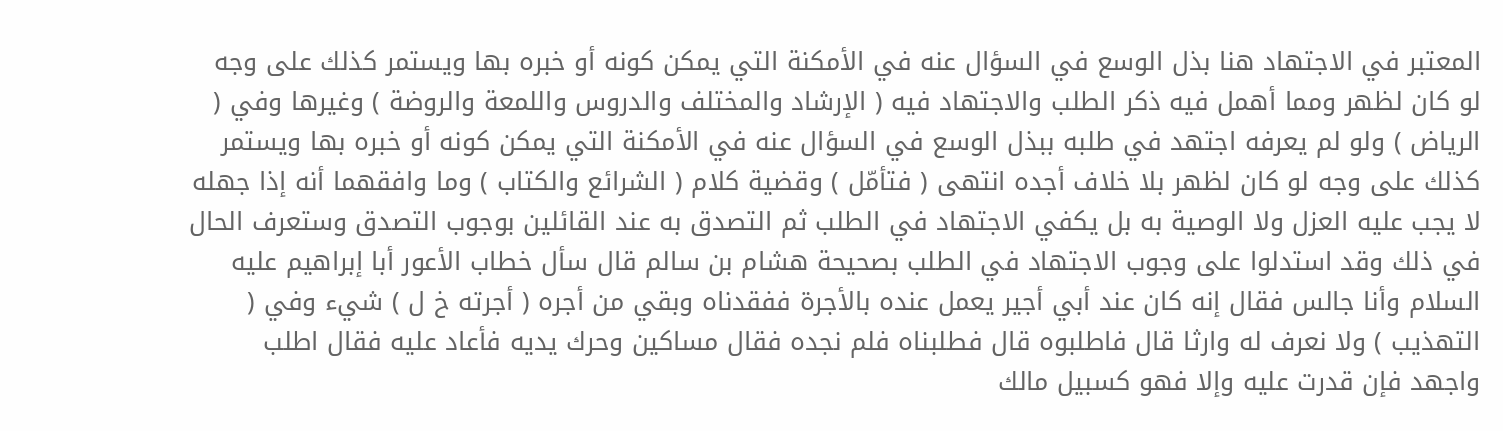المعتبر في الاجتهاد هنا بذل الوسع في السؤال عنه في الأمكنة التي يمكن كونه أو خبره بها ويستمر كذلك على وجه لو كان لظهر ومما أهمل فيه ذكر الطلب والاجتهاد فيه ( الإرشاد والمختلف والدروس واللمعة والروضة ) وغيرها وفي ( الرياض ) ولو لم يعرفه اجتهد في طلبه ببذل الوسع في السؤال عنه في الأمكنة التي يمكن كونه أو خبره بها ويستمر كذلك على وجه لو كان لظهر بلا خلاف أجده انتهى ( فتأمّل ) وقضية كلام ( الشرائع والكتاب ) وما وافقهما أنه إذا جهله لا يجب عليه العزل ولا الوصية به بل يكفي الاجتهاد في الطلب ثم التصدق به عند القائلين بوجوب التصدق وستعرف الحال في ذلك وقد استدلوا على وجوب الاجتهاد في الطلب بصحيحة هشام بن سالم قال سأل خطاب الأعور أبا إبراهيم عليه السلام وأنا جالس فقال إنه كان عند أبي أجير يعمل عنده بالأجرة ففقدناه وبقي من أجره ( أجرته خ ل ) شيء وفي ( التهذيب ) ولا نعرف له وارثا قال فاطلبوه قال فطلبناه فلم نجده فقال مساكين وحرك يديه فأعاد عليه فقال اطلب واجهد فإن قدرت عليه وإلا فهو كسبيل مالك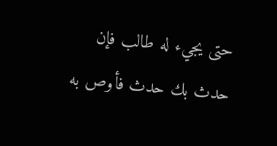حتى يجيء له طالب فإن حدث بك حدث فأوص به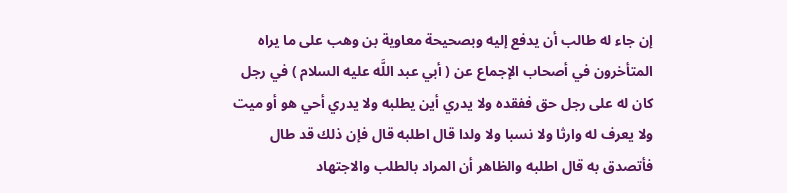إن جاء له طالب أن يدفع إليه وبصحيحة معاوية بن وهب على ما يراه المتأخرون في أصحاب الإجماع عن ( أبي عبد اللَّه عليه السلام ) في رجل كان له على رجل حق ففقده ولا يدري أين يطلبه ولا يدري أحي هو أو ميت ولا يعرف له وارثا ولا نسبا ولا ولدا قال اطلبه قال فإن ذلك قد طال فأتصدق به قال اطلبه والظاهر أن المراد بالطلب والاجتهاد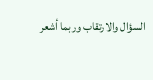السؤال والارتقاب وربما أشعر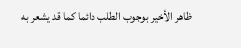ظاهر الأخير بوجوب الطلب دائما كما قد يشعر به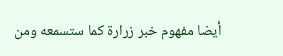أيضا مفهوم خبر زرارة كما ستسمعه ومن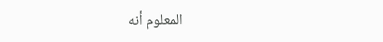المعلوم أنه